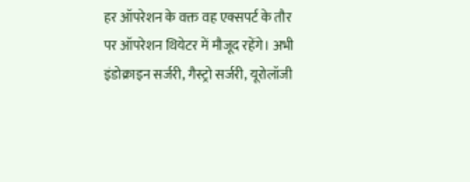हर ऑपरेशन के वक्त वह एक्सपर्ट के तौर पर ऑपरेशन थियेटर में मौजूद रहेंगे। अभी इंडोक्राइन सर्जरी, गैस्ट्रो सर्जरी, यूरोलॉजी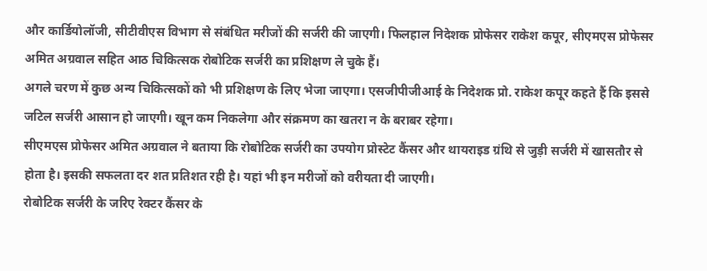और कार्डियोलॉजी, सीटीवीएस विभाग से संबंधित मरीजों की सर्जरी की जाएगी। फिलहाल निदेशक प्रोफेसर राकेश कपूर, सीएमएस प्रोफेसर अमित अग्रवाल सहित आठ चिकित्सक रोबोटिक सर्जरी का प्रशिक्षण ले चुके हैं।
अगले चरण में कुछ अन्य चिकित्सकों को भी प्रशिक्षण के लिए भेजा जाएगा। एसजीपीजीआई के निदेशक प्रो. राकेश कपूर कहते हैं कि इससे जटिल सर्जरी आसान हो जाएगी। खून कम निकलेगा और संक्रमण का खतरा न के बराबर रहेगा।
सीएमएस प्रोफेसर अमित अग्रवाल ने बताया कि रोबोटिक सर्जरी का उपयोग प्रोस्टेट कैंसर और थायराइड ग्रंथि से जुड़ी सर्जरी में खासतौर से होता है। इसकी सफलता दर शत प्रतिशत रही है। यहां भी इन मरीजों को वरीयता दी जाएगी।
रोबोटिक सर्जरी के जरिए रेक्टर कैंसर के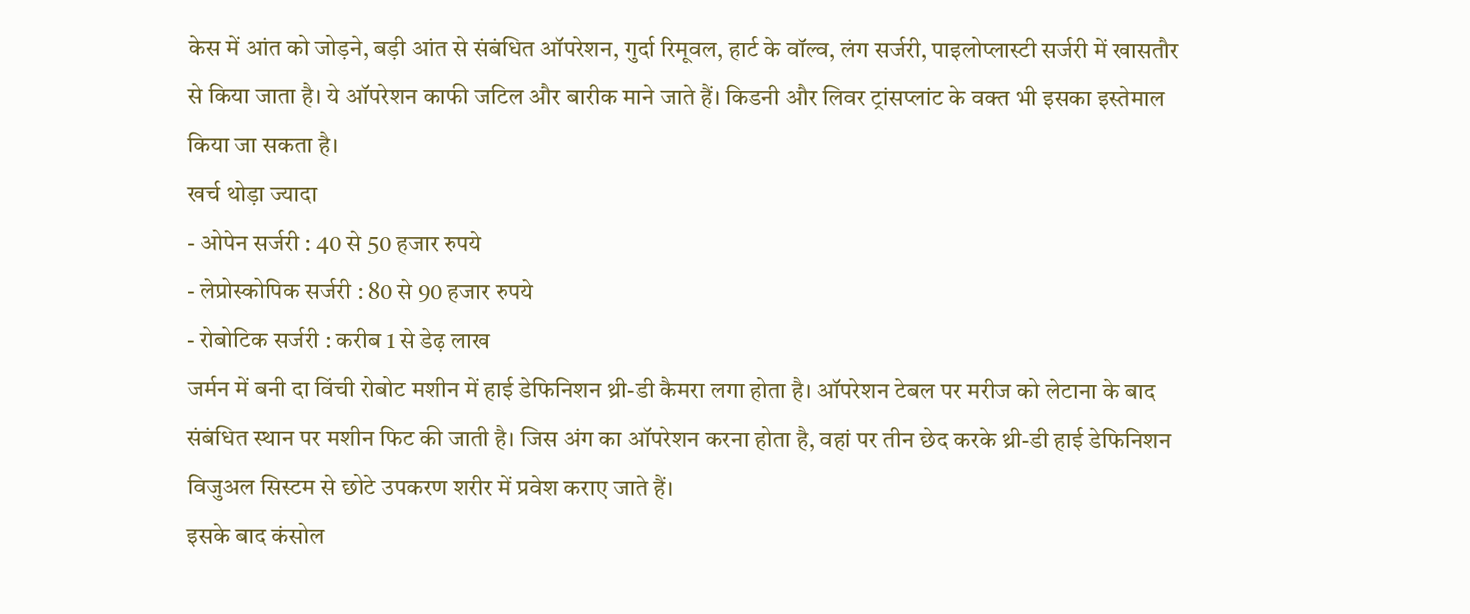केस में आंत को जोड़ने, बड़ी आंत से संबंधित ऑपरेशन, गुर्दा रिमूवल, हार्ट के वॉल्व, लंग सर्जरी, पाइलोप्लास्टी सर्जरी में खासतौर से किया जाता है। ये ऑपरेशन काफी जटिल और बारीक माने जाते हैं। किडनी और लिवर ट्रांसप्लांट के वक्त भी इसका इस्तेमाल किया जा सकता है।
खर्च थोड़ा ज्यादा
- ओपेन सर्जरी : 40 से 50 हजार रुपये
- लेप्रोस्कोपिक सर्जरी : 80 से 90 हजार रुपये
- रोबोटिक सर्जरी : करीब 1 से डेढ़ लाख
जर्मन में बनी दा विंची रोबोट मशीन में हाई डेफिनिशन थ्री-डी कैमरा लगा होता है। ऑपरेशन टेबल पर मरीज को लेटाना के बाद संबंधित स्थान पर मशीन फिट की जाती है। जिस अंग का ऑपरेशन करना होता है, वहां पर तीन छेद करके थ्री-डी हाई डेफिनिशन विजुअल सिस्टम से छोटे उपकरण शरीर में प्रवेश कराए जाते हैं।
इसके बाद कंसोल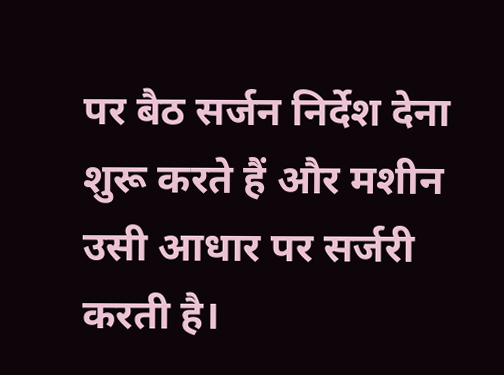पर बैठ सर्जन निर्देश देना शुरू करते हैं और मशीन उसी आधार पर सर्जरी करती है।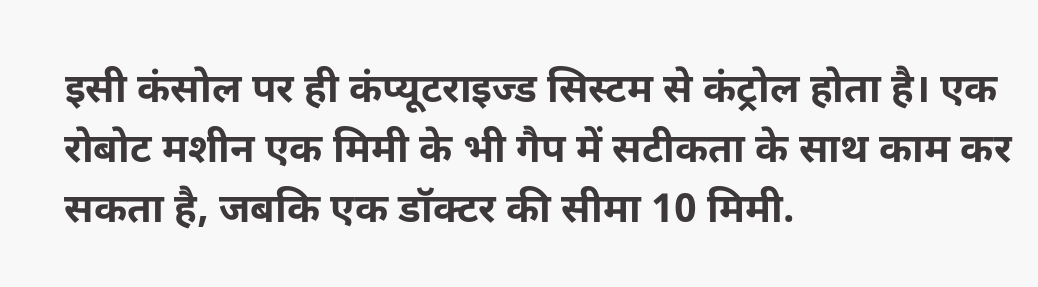इसी कंसोल पर ही कंप्यूटराइज्ड सिस्टम से कंट्रोल होता है। एक रोबोट मशीन एक मिमी के भी गैप में सटीकता के साथ काम कर सकता है, जबकि एक डॉक्टर की सीमा 10 मिमी.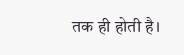तक ही होती है।